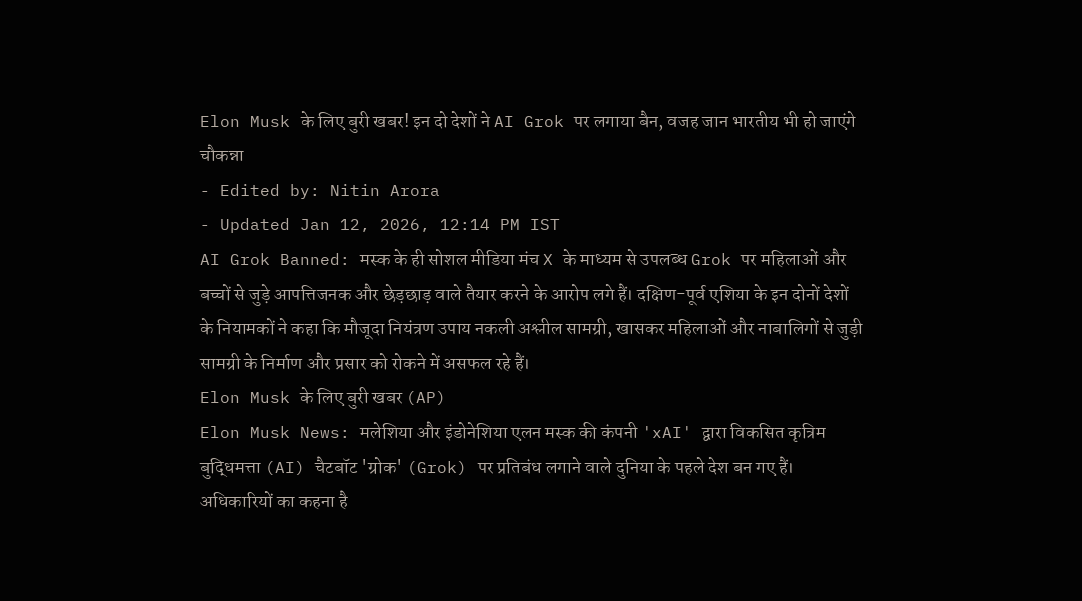Elon Musk के लिए बुरी खबर! इन दो देशों ने AI Grok पर लगाया बैन, वजह जान भारतीय भी हो जाएंगे चौकन्ना
- Edited by: Nitin Arora
- Updated Jan 12, 2026, 12:14 PM IST
AI Grok Banned: मस्क के ही सोशल मीडिया मंच X के माध्यम से उपलब्ध Grok पर महिलाओं और बच्चों से जुड़े आपत्तिजनक और छेड़छाड़ वाले तैयार करने के आरोप लगे हैं। दक्षिण-पूर्व एशिया के इन दोनों देशों के नियामकों ने कहा कि मौजूदा नियंत्रण उपाय नकली अश्लील सामग्री, खासकर महिलाओं और नाबालिगों से जुड़ी सामग्री के निर्माण और प्रसार को रोकने में असफल रहे हैं।
Elon Musk के लिए बुरी खबर (AP)
Elon Musk News: मलेशिया और इंडोनेशिया एलन मस्क की कंपनी 'xAI' द्वारा विकसित कृत्रिम बुद्धिमत्ता (AI) चैटबॉट 'ग्रोक' (Grok) पर प्रतिबंध लगाने वाले दुनिया के पहले देश बन गए हैं। अधिकारियों का कहना है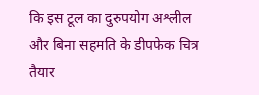कि इस टूल का दुरुपयोग अश्लील और बिना सहमति के डीपफेक चित्र तैयार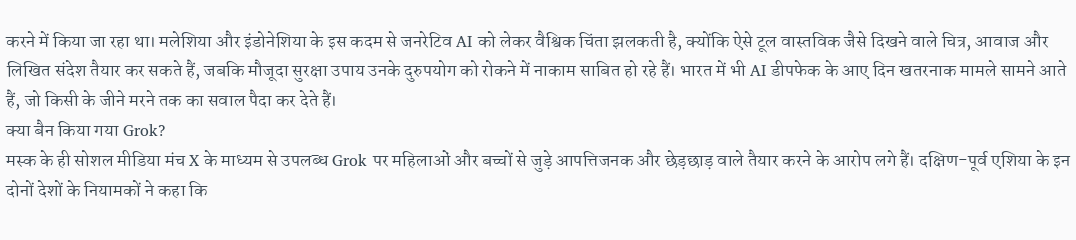करने में किया जा रहा था। मलेशिया और इंडोनेशिया के इस कदम से जनरेटिव AI को लेकर वैश्विक चिंता झलकती है, क्योंकि ऐसे टूल वास्तविक जैसे दिखने वाले चित्र, आवाज और लिखित संदेश तैयार कर सकते हैं, जबकि मौजूदा सुरक्षा उपाय उनके दुरुपयोग को रोकने में नाकाम साबित हो रहे हैं। भारत में भी AI डीपफेक के आए दिन खतरनाक मामले सामने आते हैं, जो किसी के जीने मरने तक का सवाल पैदा कर देते हैं।
क्या बैन किया गया Grok?
मस्क के ही सोशल मीडिया मंच X के माध्यम से उपलब्ध Grok पर महिलाओं और बच्चों से जुड़े आपत्तिजनक और छेड़छाड़ वाले तैयार करने के आरोप लगे हैं। दक्षिण-पूर्व एशिया के इन दोनों देशों के नियामकों ने कहा कि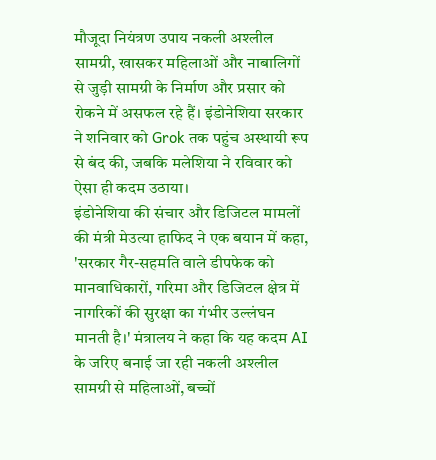मौजूदा नियंत्रण उपाय नकली अश्लील सामग्री, खासकर महिलाओं और नाबालिगों से जुड़ी सामग्री के निर्माण और प्रसार को रोकने में असफल रहे हैं। इंडोनेशिया सरकार ने शनिवार को Grok तक पहुंच अस्थायी रूप से बंद की, जबकि मलेशिया ने रविवार को ऐसा ही कदम उठाया।
इंडोनेशिया की संचार और डिजिटल मामलों की मंत्री मेउत्या हाफिद ने एक बयान में कहा, 'सरकार गैर-सहमति वाले डीपफेक को मानवाधिकारों, गरिमा और डिजिटल क्षेत्र में नागरिकों की सुरक्षा का गंभीर उल्लंघन मानती है।' मंत्रालय ने कहा कि यह कदम AI के जरिए बनाई जा रही नकली अश्लील सामग्री से महिलाओं, बच्चों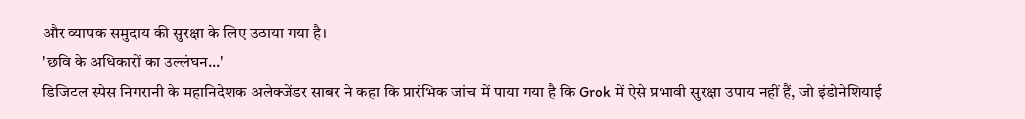और व्यापक समुदाय की सुरक्षा के लिए उठाया गया है।
'छवि के अधिकारों का उल्लंघन...'
डिजिटल स्पेस निगरानी के महानिदेशक अलेक्जेंडर साबर ने कहा कि प्रारंभिक जांच में पाया गया है कि Grok में ऐसे प्रभावी सुरक्षा उपाय नहीं हैं, जो इंडोनेशियाई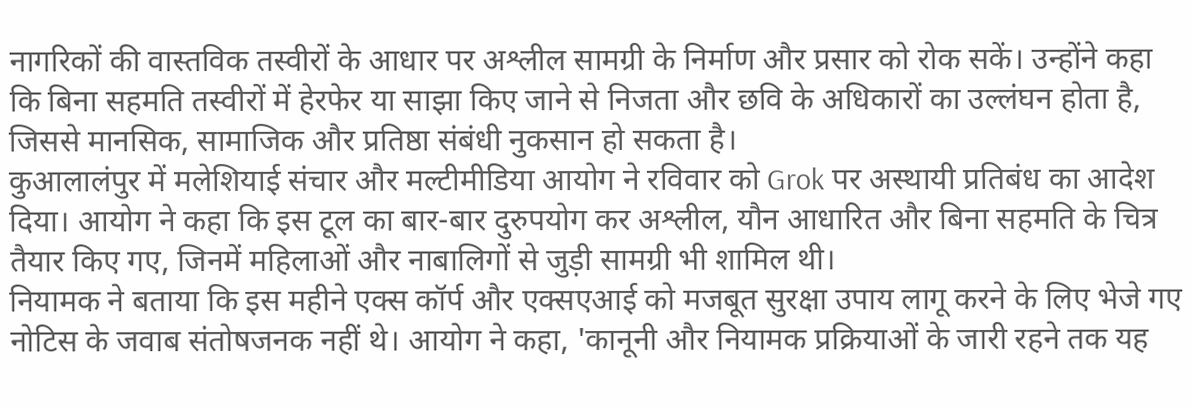नागरिकों की वास्तविक तस्वीरों के आधार पर अश्लील सामग्री के निर्माण और प्रसार को रोक सकें। उन्होंने कहा कि बिना सहमति तस्वीरों में हेरफेर या साझा किए जाने से निजता और छवि के अधिकारों का उल्लंघन होता है, जिससे मानसिक, सामाजिक और प्रतिष्ठा संबंधी नुकसान हो सकता है।
कुआलालंपुर में मलेशियाई संचार और मल्टीमीडिया आयोग ने रविवार को Grok पर अस्थायी प्रतिबंध का आदेश दिया। आयोग ने कहा कि इस टूल का बार-बार दुरुपयोग कर अश्लील, यौन आधारित और बिना सहमति के चित्र तैयार किए गए, जिनमें महिलाओं और नाबालिगों से जुड़ी सामग्री भी शामिल थी।
नियामक ने बताया कि इस महीने एक्स कॉर्प और एक्सएआई को मजबूत सुरक्षा उपाय लागू करने के लिए भेजे गए नोटिस के जवाब संतोषजनक नहीं थे। आयोग ने कहा, 'कानूनी और नियामक प्रक्रियाओं के जारी रहने तक यह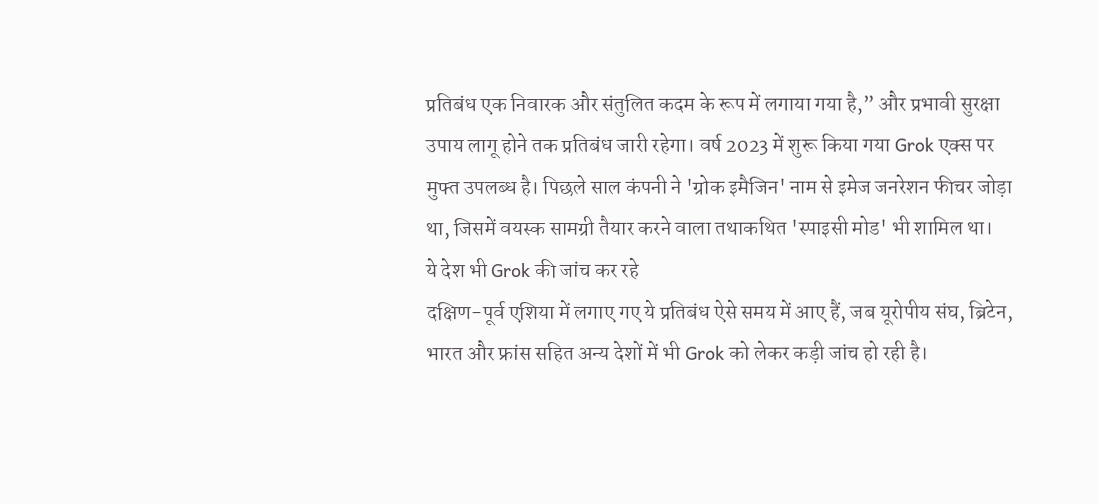प्रतिबंध एक निवारक और संतुलित कदम के रूप में लगाया गया है,” और प्रभावी सुरक्षा उपाय लागू होने तक प्रतिबंध जारी रहेगा। वर्ष 2023 में शुरू किया गया Grok एक्स पर मुफ्त उपलब्ध है। पिछले साल कंपनी ने 'ग्रोक इमैजिन' नाम से इमेज जनरेशन फीचर जोड़ा था, जिसमें वयस्क सामग्री तैयार करने वाला तथाकथित 'स्पाइसी मोड' भी शामिल था।
ये देश भी Grok की जांच कर रहे
दक्षिण-पूर्व एशिया में लगाए गए ये प्रतिबंध ऐसे समय में आए हैं, जब यूरोपीय संघ, ब्रिटेन, भारत और फ्रांस सहित अन्य देशों में भी Grok को लेकर कड़ी जांच हो रही है।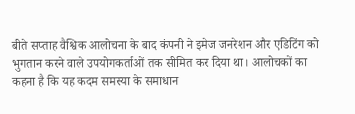बीते सप्ताह वैश्विक आलोचना के बाद कंपनी ने इमेज जनरेशन और एडिटिंग को भुगतान करने वाले उपयोगकर्ताओं तक सीमित कर दिया था। आलोचकों का कहना है कि यह कदम समस्या के समाधान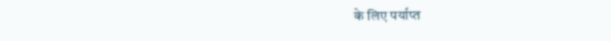के लिए पर्याप्त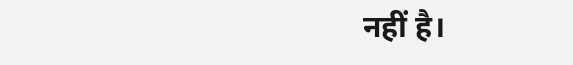नहीं है।